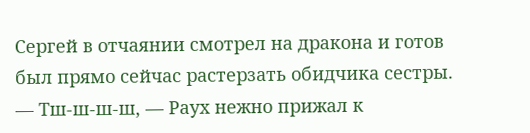Сергей в отчаянии смотрел на дракона и готов был прямо сейчас растерзать обидчика сестры.
— Тш-ш-ш-ш, — Раух нежно прижал к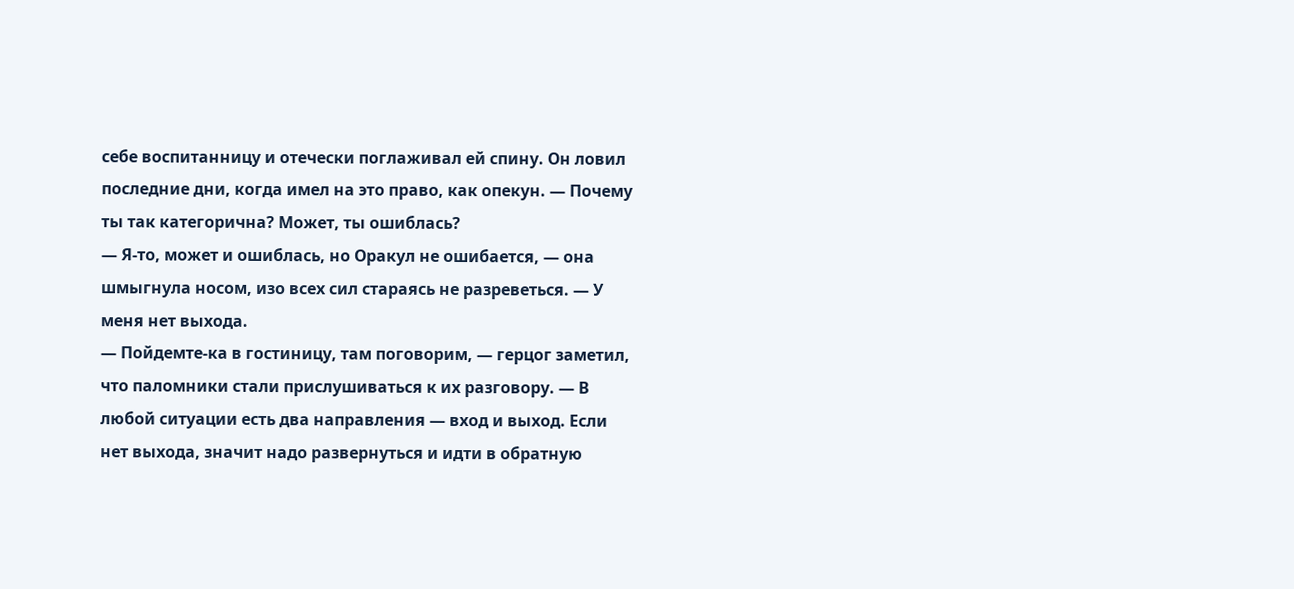себе воспитанницу и отечески поглаживал ей спину. Он ловил последние дни, когда имел на это право, как опекун. — Почему ты так категорична? Может, ты ошиблась?
— Я-то, может и ошиблась, но Оракул не ошибается, — она шмыгнула носом, изо всех сил стараясь не разреветься. — У меня нет выхода.
— Пойдемте-ка в гостиницу, там поговорим, — герцог заметил, что паломники стали прислушиваться к их разговору. — В любой ситуации есть два направления — вход и выход. Если нет выхода, значит надо развернуться и идти в обратную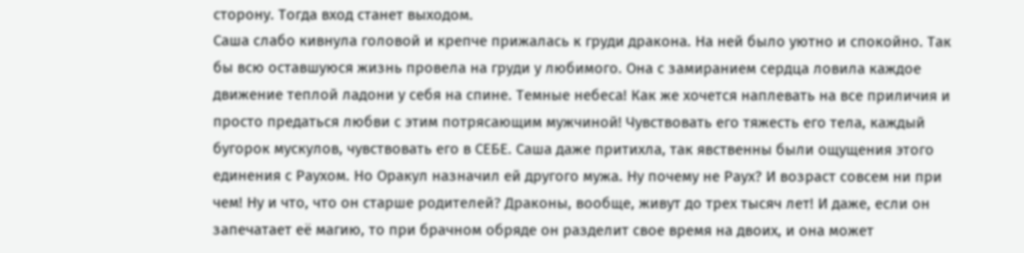сторону. Тогда вход станет выходом.
Саша слабо кивнула головой и крепче прижалась к груди дракона. На ней было уютно и спокойно. Так бы всю оставшуюся жизнь провела на груди у любимого. Она с замиранием сердца ловила каждое движение теплой ладони у себя на спине. Темные небеса! Как же хочется наплевать на все приличия и просто предаться любви с этим потрясающим мужчиной! Чувствовать его тяжесть его тела, каждый бугорок мускулов, чувствовать его в СЕБЕ. Саша даже притихла, так явственны были ощущения этого единения с Раухом. Но Оракул назначил ей другого мужа. Ну почему не Раух? И возраст совсем ни при чем! Ну и что, что он старше родителей? Драконы, вообще, живут до трех тысяч лет! И даже, если он запечатает её магию, то при брачном обряде он разделит свое время на двоих, и она может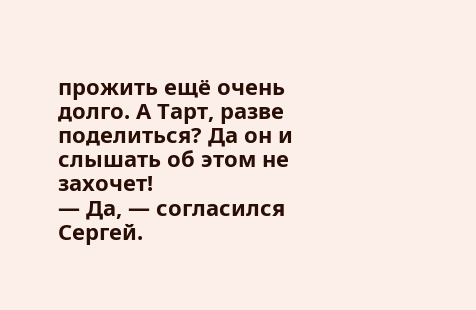прожить ещё очень долго. А Тарт, разве поделиться? Да он и слышать об этом не захочет!
— Да, — согласился Сергей.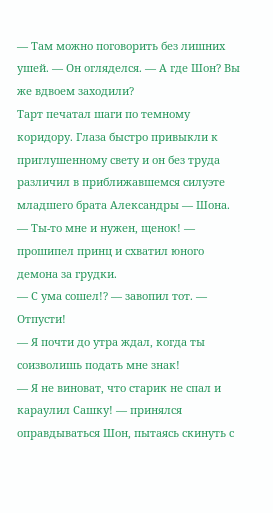— Там можно поговорить без лишних ушей. — Он огляделся. — А где Шон? Вы же вдвоем заходили?
Тарт печатал шаги по темному коридору. Глаза быстро привыкли к приглушенному свету и он без труда различил в приближавшемся силуэте младшего брата Александры — Шона.
— Ты-то мне и нужен, щенок! — прошипел принц и схватил юного демона за грудки.
— С ума сошел!? — завопил тот. — Отпусти!
— Я почти до утра ждал, когда ты соизволишь подать мне знак!
— Я не виноват, что старик не спал и караулил Сашку! — принялся оправдываться Шон, пытаясь скинуть с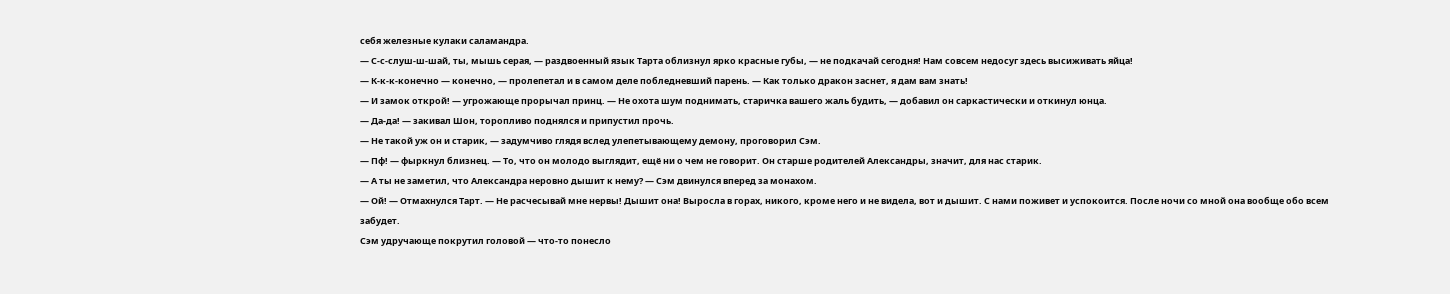себя железные кулаки саламандра.
— С-с-слуш-ш-шай, ты, мышь серая, — раздвоенный язык Тарта облизнул ярко красные губы, — не подкачай сегодня! Нам совсем недосуг здесь высиживать яйца!
— К-к-к-конечно — конечно, — пролепетал и в самом деле побледневший парень. — Как только дракон заснет, я дам вам знать!
— И замок открой! — угрожающе прорычал принц. — Не охота шум поднимать, старичка вашего жаль будить, — добавил он саркастически и откинул юнца.
— Да-да! — закивал Шон, торопливо поднялся и припустил прочь.
— Не такой уж он и старик, — задумчиво глядя вслед улепетывающему демону, проговорил Сэм.
— Пф! — фыркнул близнец. — То, что он молодо выглядит, ещё ни о чем не говорит. Он старше родителей Александры, значит, для нас старик.
— А ты не заметил, что Александра неровно дышит к нему? — Сэм двинулся вперед за монахом.
— Ой! — Отмахнулся Тарт. — Не расчесывай мне нервы! Дышит она! Выросла в горах, никого, кроме него и не видела, вот и дышит. С нами поживет и успокоится. После ночи со мной она вообще обо всем забудет.
Сэм удручающе покрутил головой — что-то понесло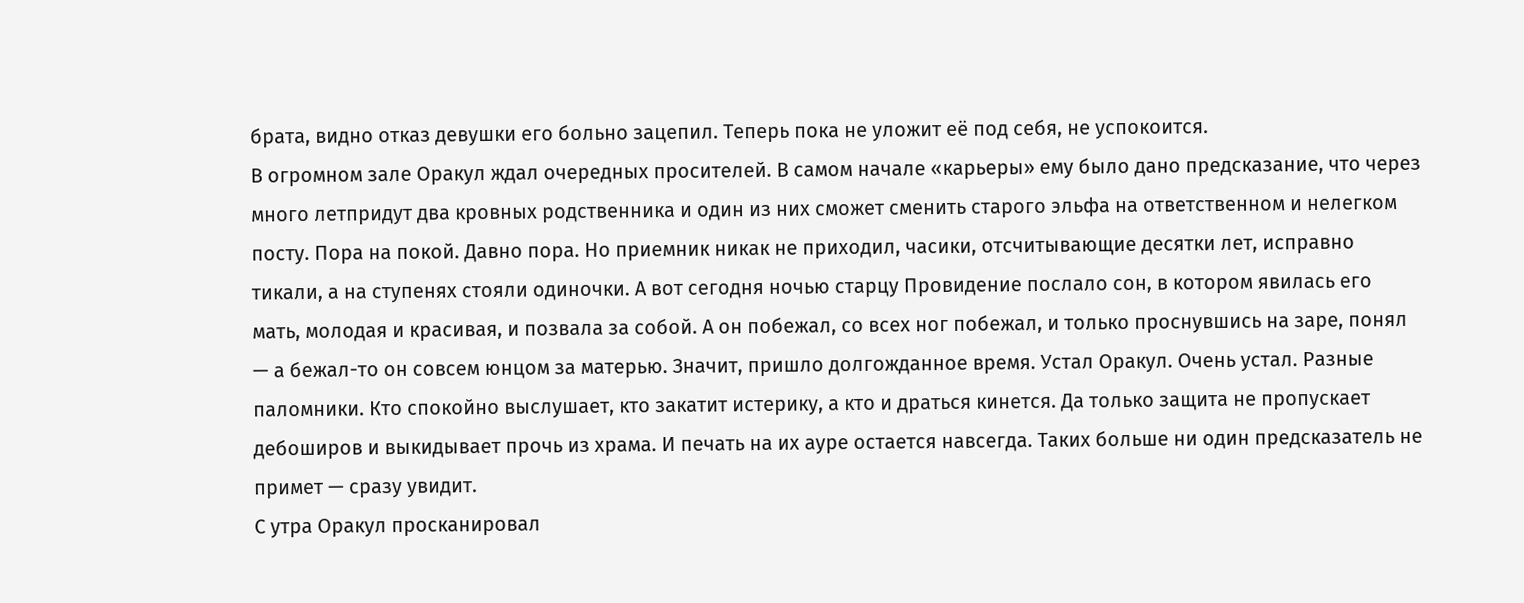брата, видно отказ девушки его больно зацепил. Теперь пока не уложит её под себя, не успокоится.
В огромном зале Оракул ждал очередных просителей. В самом начале «карьеры» ему было дано предсказание, что через много летпридут два кровных родственника и один из них сможет сменить старого эльфа на ответственном и нелегком посту. Пора на покой. Давно пора. Но приемник никак не приходил, часики, отсчитывающие десятки лет, исправно тикали, а на ступенях стояли одиночки. А вот сегодня ночью старцу Провидение послало сон, в котором явилась его мать, молодая и красивая, и позвала за собой. А он побежал, со всех ног побежал, и только проснувшись на заре, понял — а бежал-то он совсем юнцом за матерью. Значит, пришло долгожданное время. Устал Оракул. Очень устал. Разные паломники. Кто спокойно выслушает, кто закатит истерику, а кто и драться кинется. Да только защита не пропускает дебоширов и выкидывает прочь из храма. И печать на их ауре остается навсегда. Таких больше ни один предсказатель не примет — сразу увидит.
С утра Оракул просканировал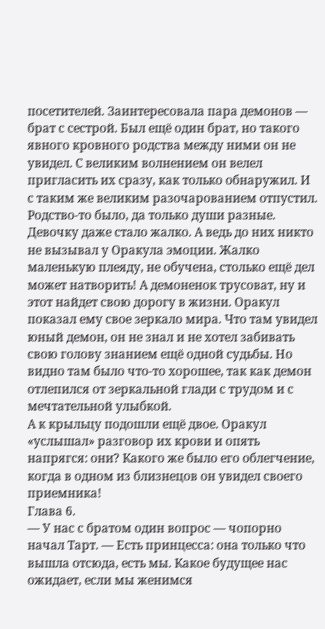посетителей. Заинтересовала пара демонов — брат с сестрой. Был ещё один брат, но такого явного кровного родства между ними он не увидел. С великим волнением он велел пригласить их сразу, как только обнаружил. И с таким же великим разочарованием отпустил. Родство-то было, да только души разные. Девочку даже стало жалко. А ведь до них никто не вызывал у Оракула эмоции. Жалко маленькую плеяду, не обучена, столько ещё дел может натворить! А демоненок трусоват, ну и этот найдет свою дорогу в жизни. Оракул показал ему свое зеркало мира. Что там увидел юный демон, он не знал и не хотел забивать свою голову знанием ещё одной судьбы. Но видно там было что-то хорошее, так как демон отлепился от зеркальной глади с трудом и с мечтательной улыбкой.
А к крыльцу подошли ещё двое. Оракул «услышал» разговор их крови и опять напрягся: они? Какого же было его облегчение, когда в одном из близнецов он увидел своего приемника!
Глава 6.
— У нас с братом один вопрос — чопорно начал Тарт. — Есть принцесса: она только что вышла отсюда, есть мы. Какое будущее нас ожидает, если мы женимся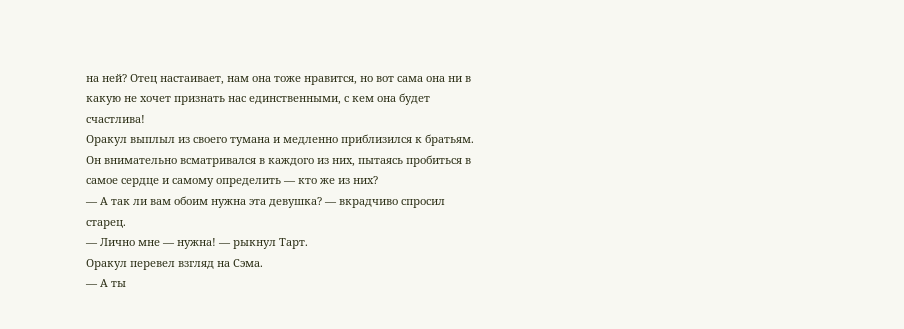на ней? Отец настаивает, нам она тоже нравится, но вот сама она ни в какую не хочет признать нас единственными, с кем она будет счастлива!
Оракул выплыл из своего тумана и медленно приблизился к братьям. Он внимательно всматривался в каждого из них, пытаясь пробиться в самое сердце и самому определить — кто же из них?
— А так ли вам обоим нужна эта девушка? — вкрадчиво спросил старец.
— Лично мне — нужна! — рыкнул Тарт.
Оракул перевел взгляд на Сэма.
— А ты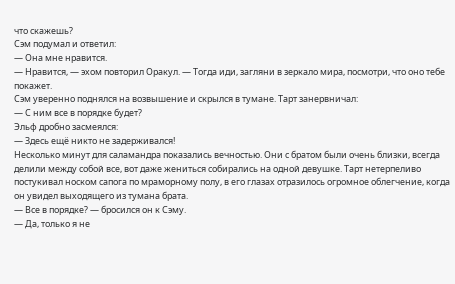что скажешь?
Сэм подумал и ответил:
— Она мне нравится.
— Нравится, — эхом повторил Оракул. — Тогда иди, загляни в зеркало мира, посмотри, что оно тебе покажет.
Сэм уверенно поднялся на возвышение и скрылся в тумане. Тарт занервничал:
— С ним все в порядке будет?
Эльф дробно засмеялся:
— Здесь ещё никто не задерживался!
Несколько минут для саламандра показались вечностью. Они с братом были очень близки, всегда делили между собой все, вот даже жениться собирались на одной девушке. Тарт нетерпеливо постукивал носком сапога по мраморному полу, в его глазах отразилось огромное облегчение, когда он увидел выходящего из тумана брата.
— Все в порядке? — бросился он к Сэму.
— Да, только я не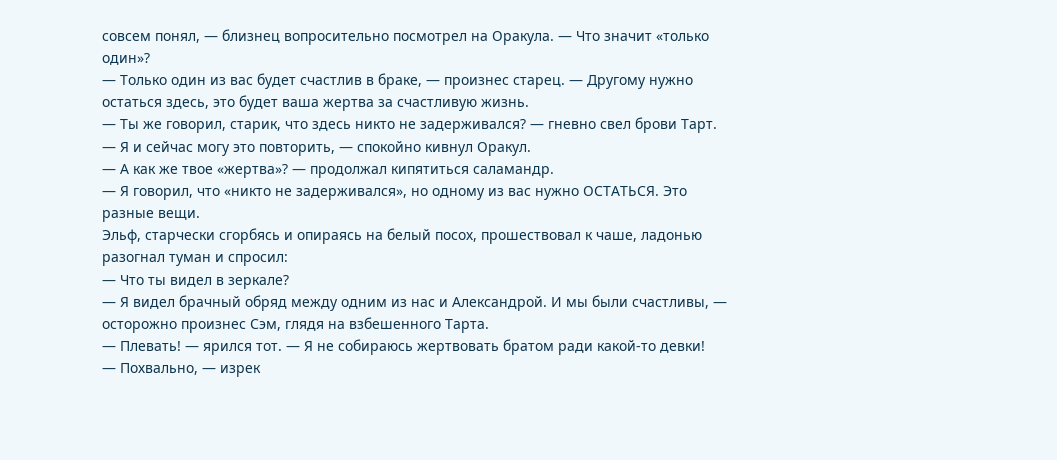совсем понял, — близнец вопросительно посмотрел на Оракула. — Что значит «только один»?
— Только один из вас будет счастлив в браке, — произнес старец. — Другому нужно остаться здесь, это будет ваша жертва за счастливую жизнь.
— Ты же говорил, старик, что здесь никто не задерживался? — гневно свел брови Тарт.
— Я и сейчас могу это повторить, — спокойно кивнул Оракул.
— А как же твое «жертва»? — продолжал кипятиться саламандр.
— Я говорил, что «никто не задерживался», но одному из вас нужно ОСТАТЬСЯ. Это разные вещи.
Эльф, старчески сгорбясь и опираясь на белый посох, прошествовал к чаше, ладонью разогнал туман и спросил:
— Что ты видел в зеркале?
— Я видел брачный обряд между одним из нас и Александрой. И мы были счастливы, — осторожно произнес Сэм, глядя на взбешенного Тарта.
— Плевать! — ярился тот. — Я не собираюсь жертвовать братом ради какой-то девки!
— Похвально, — изрек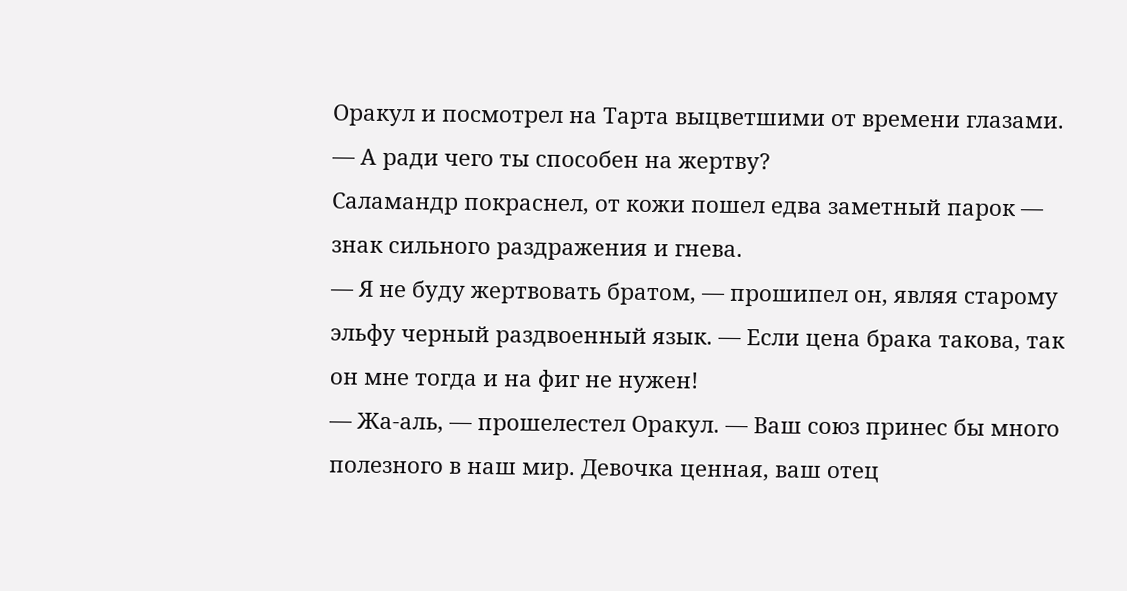Оракул и посмотрел на Тарта выцветшими от времени глазами. — А ради чего ты способен на жертву?
Саламандр покраснел, от кожи пошел едва заметный парок — знак сильного раздражения и гнева.
— Я не буду жертвовать братом, — прошипел он, являя старому эльфу черный раздвоенный язык. — Если цена брака такова, так он мне тогда и на фиг не нужен!
— Жа-аль, — прошелестел Оракул. — Ваш союз принес бы много полезного в наш мир. Девочка ценная, ваш отец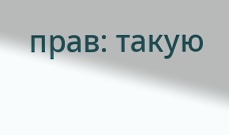прав: такую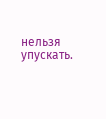нельзя упускать.